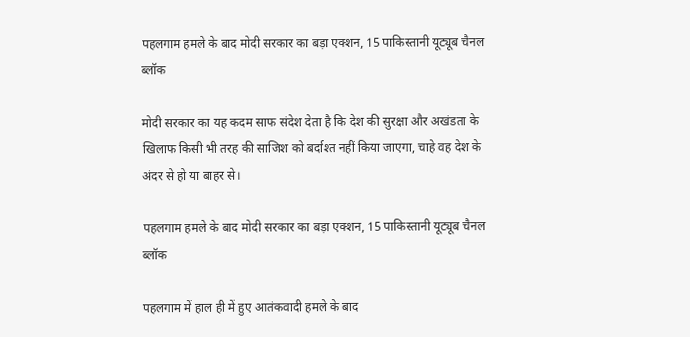पहलगाम हमले के बाद मोदी सरकार का बड़ा एक्शन, 15 पाकिस्तानी यूट्यूब चैनल ब्लॉक

मोदी सरकार का यह कदम साफ संदेश देता है कि देश की सुरक्षा और अखंडता के खिलाफ किसी भी तरह की साजिश को बर्दाश्त नहीं किया जाएगा, चाहे वह देश के अंदर से हो या बाहर से।

पहलगाम हमले के बाद मोदी सरकार का बड़ा एक्शन, 15 पाकिस्तानी यूट्यूब चैनल ब्लॉक

पहलगाम में हाल ही में हुए आतंकवादी हमले के बाद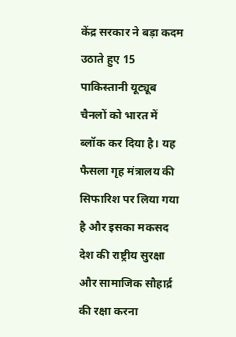केंद्र सरकार ने बड़ा कदम उठाते हुए 15 पाकिस्तानी यूट्यूब चैनलों को भारत में ब्लॉक कर दिया है। यह फैसला गृह मंत्रालय की सिफारिश पर लिया गया है और इसका मकसद देश की राष्ट्रीय सुरक्षा और सामाजिक सौहार्द्र की रक्षा करना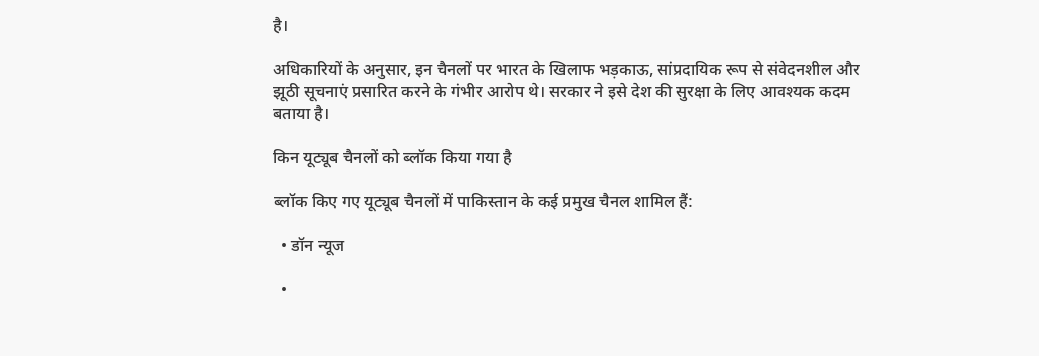है।

अधिकारियों के अनुसार, इन चैनलों पर भारत के खिलाफ भड़काऊ, सांप्रदायिक रूप से संवेदनशील और झूठी सूचनाएं प्रसारित करने के गंभीर आरोप थे। सरकार ने इसे देश की सुरक्षा के लिए आवश्यक कदम बताया है।

किन यूट्यूब चैनलों को ब्लॉक किया गया है

ब्लॉक किए गए यूट्यूब चैनलों में पाकिस्तान के कई प्रमुख चैनल शामिल हैं:

  • डॉन न्यूज

  •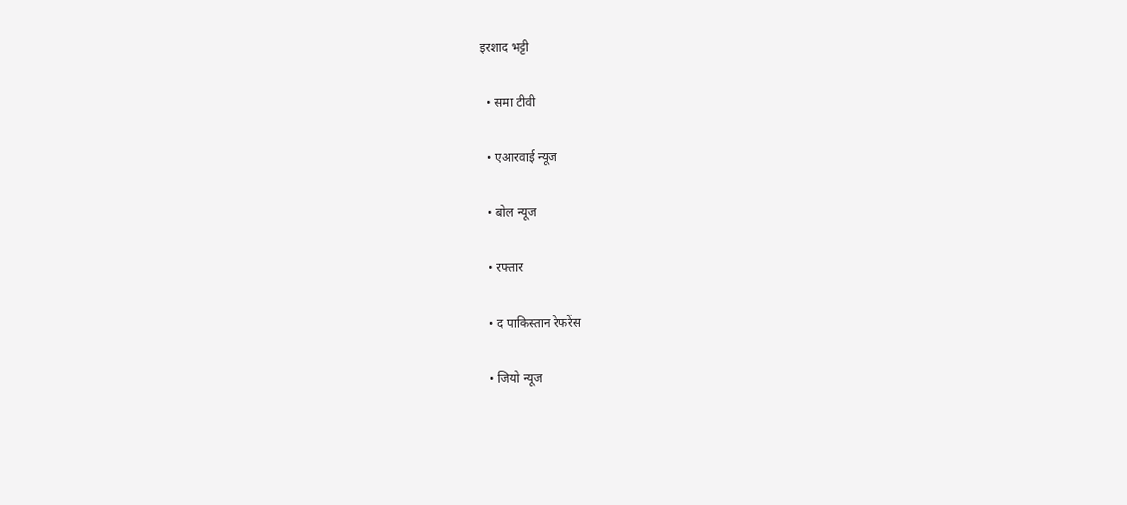इरशाद भट्टी

  • समा टीवी

  • एआरवाई न्यूज

  • बोल न्यूज

  • रफ्तार

  • द पाकिस्तान रेफरेंस

  • जियो न्यूज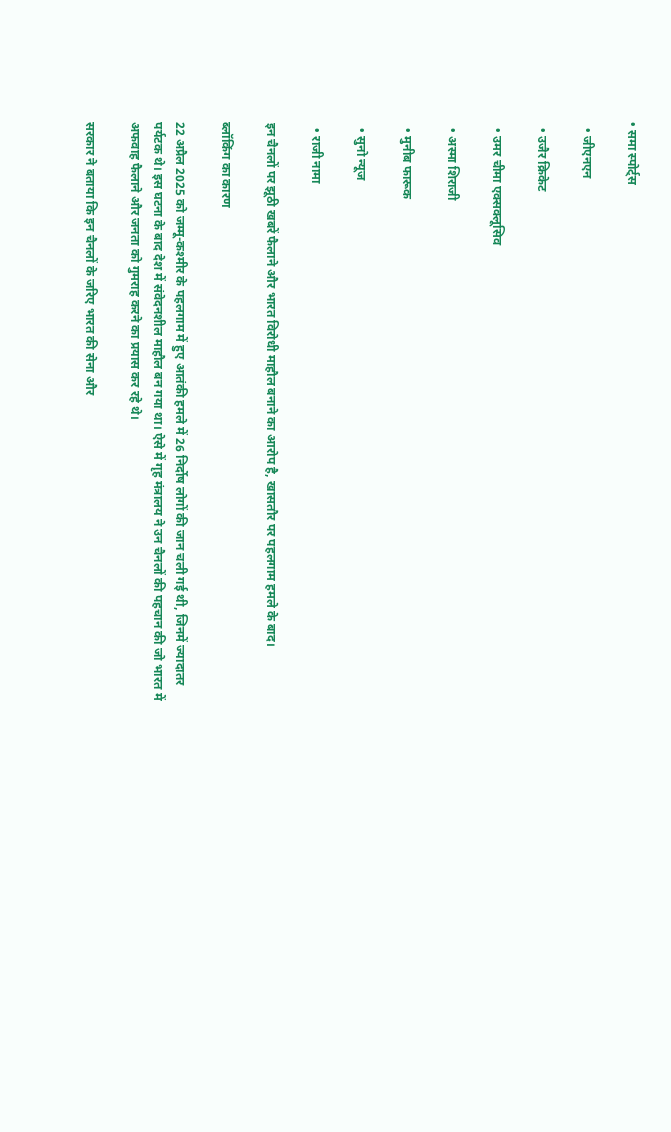• समा स्पोर्ट्स

  • जीएनएन

  • उजैर क्रिकेट

  • उमर चीमा एक्सक्लूसिव

  • अस्मा शिराजी

  • मुनीब फारूक

  • सुनो न्यूज

  • राजी नामा

इन चैनलों पर झूठी खबरें फैलाने और भारत विरोधी माहौल बनाने का आरोप है, खासतौर पर पहलगाम हमले के बाद।

ब्लॉकिंग का कारण

22 अप्रैल 2025 को जम्मू-कश्मीर के पहलगाम में हुए आतंकी हमले में 26 निर्दोष लोगों की जान चली गई थी, जिनमें ज्यादातर पर्यटक थे। इस घटना के बाद देश में संवेदनशील माहौल बन गया था। ऐसे में गृह मंत्रालय ने उन चैनलों की पहचान की जो भारत में अफवाह फैलाने और जनता को गुमराह करने का प्रयास कर रहे थे।

सरकार ने बताया कि इन चैनलों के जरिए भारत की सेना और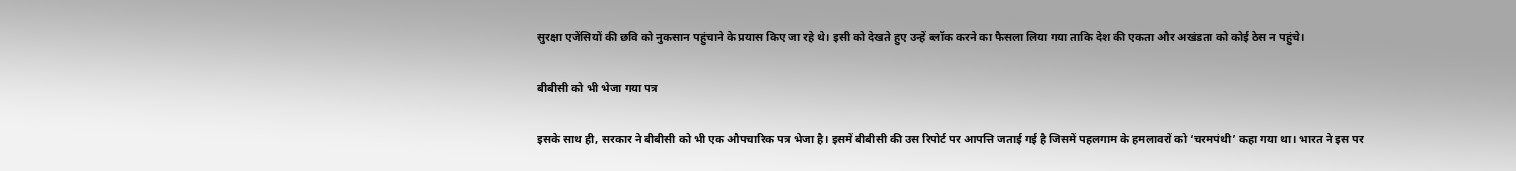सुरक्षा एजेंसियों की छवि को नुकसान पहुंचाने के प्रयास किए जा रहे थे। इसी को देखते हुए उन्हें ब्लॉक करने का फैसला लिया गया ताकि देश की एकता और अखंडता को कोई ठेस न पहुंचे।

बीबीसी को भी भेजा गया पत्र

इसके साथ ही, सरकार ने बीबीसी को भी एक औपचारिक पत्र भेजा है। इसमें बीबीसी की उस रिपोर्ट पर आपत्ति जताई गई है जिसमें पहलगाम के हमलावरों को ‘चरमपंथी’ कहा गया था। भारत ने इस पर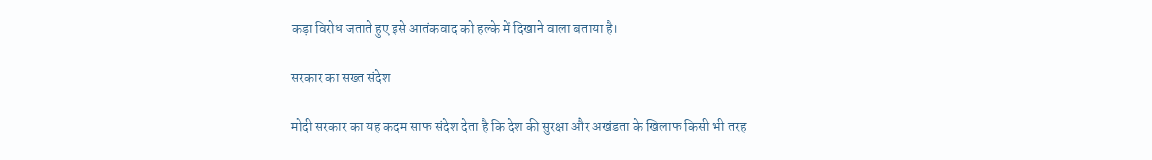कड़ा विरोध जताते हुए इसे आतंकवाद को हल्के में दिखाने वाला बताया है।

सरकार का सख्त संदेश

मोदी सरकार का यह कदम साफ संदेश देता है कि देश की सुरक्षा और अखंडता के खिलाफ किसी भी तरह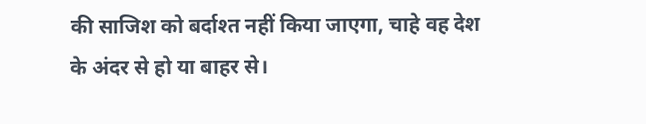की साजिश को बर्दाश्त नहीं किया जाएगा, चाहे वह देश के अंदर से हो या बाहर से।